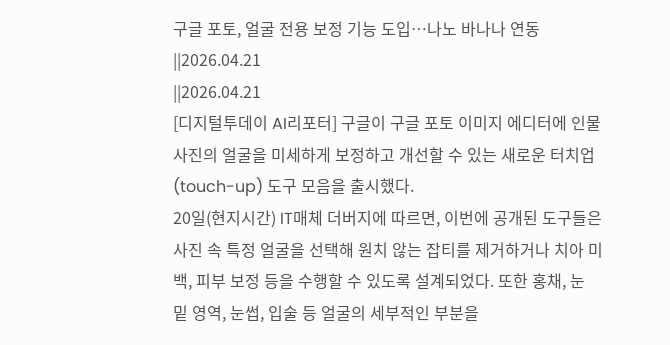구글 포토, 얼굴 전용 보정 기능 도입…나노 바나나 연동
||2026.04.21
||2026.04.21
[디지털투데이 AI리포터] 구글이 구글 포토 이미지 에디터에 인물 사진의 얼굴을 미세하게 보정하고 개선할 수 있는 새로운 터치업(touch-up) 도구 모음을 출시했다.
20일(현지시간) IT매체 더버지에 따르면, 이번에 공개된 도구들은 사진 속 특정 얼굴을 선택해 원치 않는 잡티를 제거하거나 치아 미백, 피부 보정 등을 수행할 수 있도록 설계되었다. 또한 홍채, 눈 밑 영역, 눈썹, 입술 등 얼굴의 세부적인 부분을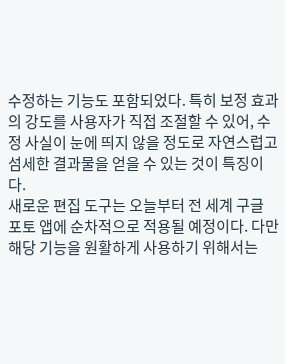수정하는 기능도 포함되었다. 특히 보정 효과의 강도를 사용자가 직접 조절할 수 있어, 수정 사실이 눈에 띄지 않을 정도로 자연스럽고 섬세한 결과물을 얻을 수 있는 것이 특징이다.
새로운 편집 도구는 오늘부터 전 세계 구글 포토 앱에 순차적으로 적용될 예정이다. 다만 해당 기능을 원활하게 사용하기 위해서는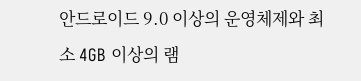안드로이드 9.0 이상의 운영체제와 최소 4GB 이상의 램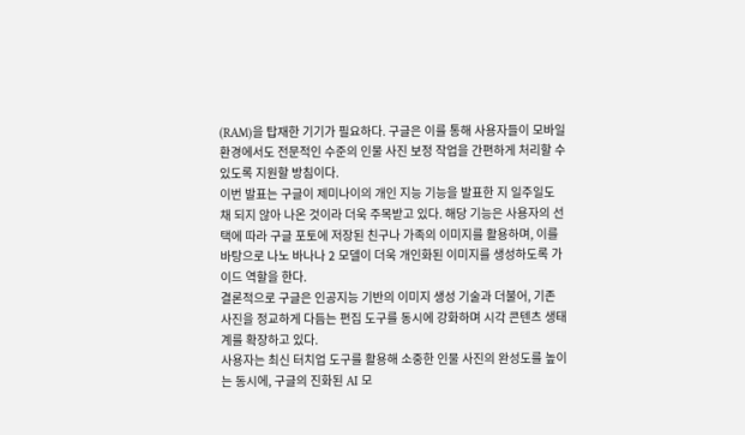(RAM)을 탑재한 기기가 필요하다. 구글은 이를 통해 사용자들이 모바일 환경에서도 전문적인 수준의 인물 사진 보정 작업을 간편하게 처리할 수 있도록 지원할 방침이다.
이번 발표는 구글이 제미나이의 개인 지능 기능을 발표한 지 일주일도 채 되지 않아 나온 것이라 더욱 주목받고 있다. 해당 기능은 사용자의 선택에 따라 구글 포토에 저장된 친구나 가족의 이미지를 활용하며, 이를 바탕으로 나노 바나나 2 모델이 더욱 개인화된 이미지를 생성하도록 가이드 역할을 한다.
결론적으로 구글은 인공지능 기반의 이미지 생성 기술과 더불어, 기존 사진을 정교하게 다듬는 편집 도구를 동시에 강화하며 시각 콘텐츠 생태계를 확장하고 있다.
사용자는 최신 터치업 도구를 활용해 소중한 인물 사진의 완성도를 높이는 동시에, 구글의 진화된 AI 모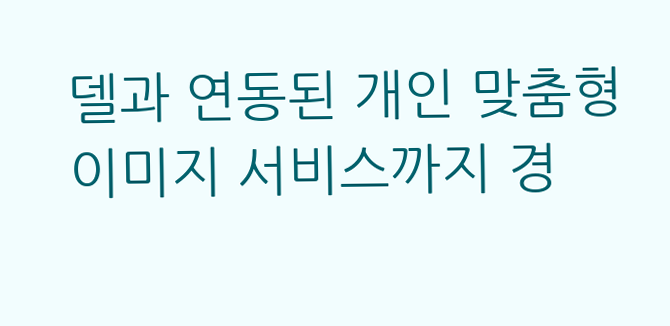델과 연동된 개인 맞춤형 이미지 서비스까지 경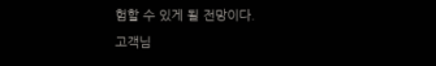험할 수 있게 될 전망이다.
고객님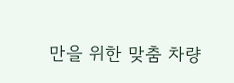만을 위한 맞춤 차량